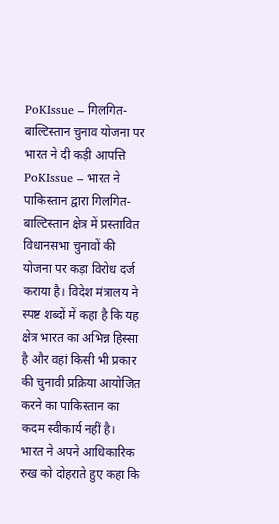PoKIssue – गिलगित-बाल्टिस्तान चुनाव योजना पर भारत ने दी कड़ी आपत्ति
PoKIssue – भारत ने पाकिस्तान द्वारा गिलगित-बाल्टिस्तान क्षेत्र में प्रस्तावित विधानसभा चुनावों की योजना पर कड़ा विरोध दर्ज कराया है। विदेश मंत्रालय ने स्पष्ट शब्दों में कहा है कि यह क्षेत्र भारत का अभिन्न हिस्सा है और वहां किसी भी प्रकार की चुनावी प्रक्रिया आयोजित करने का पाकिस्तान का कदम स्वीकार्य नहीं है। भारत ने अपने आधिकारिक रुख को दोहराते हुए कहा कि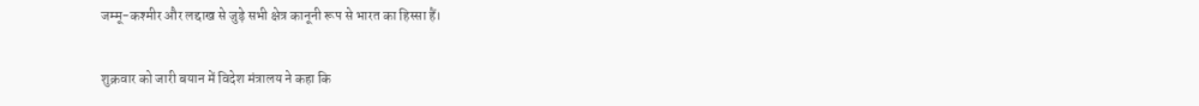जम्मू-कश्मीर और लद्दाख से जुड़े सभी क्षेत्र कानूनी रूप से भारत का हिस्सा हैं।

शुक्रवार को जारी बयान में विदेश मंत्रालय ने कहा कि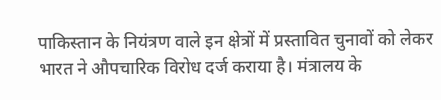पाकिस्तान के नियंत्रण वाले इन क्षेत्रों में प्रस्तावित चुनावों को लेकर भारत ने औपचारिक विरोध दर्ज कराया है। मंत्रालय के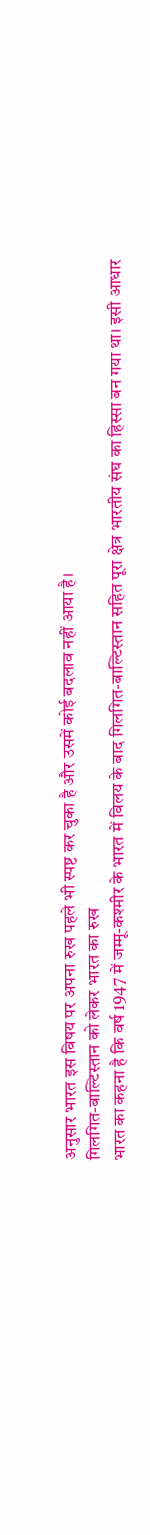अनुसार भारत इस विषय पर अपना रुख पहले भी स्पष्ट कर चुका है और उसमें कोई बदलाव नहीं आया है।
गिलगित-बाल्टिस्तान को लेकर भारत का रुख
भारत का कहना है कि वर्ष 1947 में जम्मू-कश्मीर के भारत में विलय के बाद गिलगित-बाल्टिस्तान सहित पूरा क्षेत्र भारतीय संघ का हिस्सा बन गया था। इसी आधार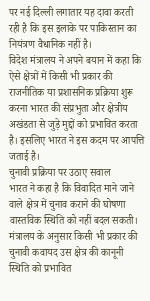पर नई दिल्ली लगातार यह दावा करती रही है कि इस इलाके पर पाकिस्तान का नियंत्रण वैधानिक नहीं है।
विदेश मंत्रालय ने अपने बयान में कहा कि ऐसे क्षेत्रों में किसी भी प्रकार की राजनीतिक या प्रशासनिक प्रक्रिया शुरू करना भारत की संप्रभुता और क्षेत्रीय अखंडता से जुड़े मुद्दों को प्रभावित करता है। इसलिए भारत ने इस कदम पर आपत्ति जताई है।
चुनावी प्रक्रिया पर उठाए सवाल
भारत ने कहा है कि विवादित माने जाने वाले क्षेत्र में चुनाव कराने की घोषणा वास्तविक स्थिति को नहीं बदल सकती। मंत्रालय के अनुसार किसी भी प्रकार की चुनावी कवायद उस क्षेत्र की कानूनी स्थिति को प्रभावित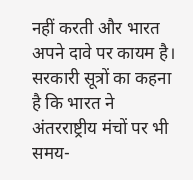नहीं करती और भारत अपने दावे पर कायम है।
सरकारी सूत्रों का कहना है कि भारत ने अंतरराष्ट्रीय मंचों पर भी समय-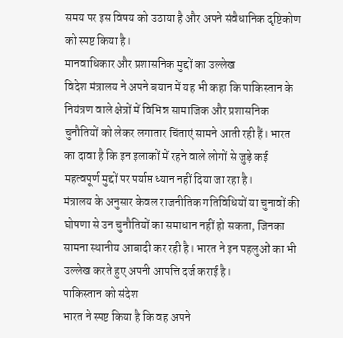समय पर इस विषय को उठाया है और अपने संवैधानिक दृष्टिकोण को स्पष्ट किया है।
मानवाधिकार और प्रशासनिक मुद्दों का उल्लेख
विदेश मंत्रालय ने अपने बयान में यह भी कहा कि पाकिस्तान के नियंत्रण वाले क्षेत्रों में विभिन्न सामाजिक और प्रशासनिक चुनौतियों को लेकर लगातार चिंताएं सामने आती रही हैं। भारत का दावा है कि इन इलाकों में रहने वाले लोगों से जुड़े कई महत्वपूर्ण मुद्दों पर पर्याप्त ध्यान नहीं दिया जा रहा है।
मंत्रालय के अनुसार केवल राजनीतिक गतिविधियों या चुनावों की घोषणा से उन चुनौतियों का समाधान नहीं हो सकता, जिनका सामना स्थानीय आबादी कर रही है। भारत ने इन पहलुओं का भी उल्लेख करते हुए अपनी आपत्ति दर्ज कराई है।
पाकिस्तान को संदेश
भारत ने स्पष्ट किया है कि वह अपने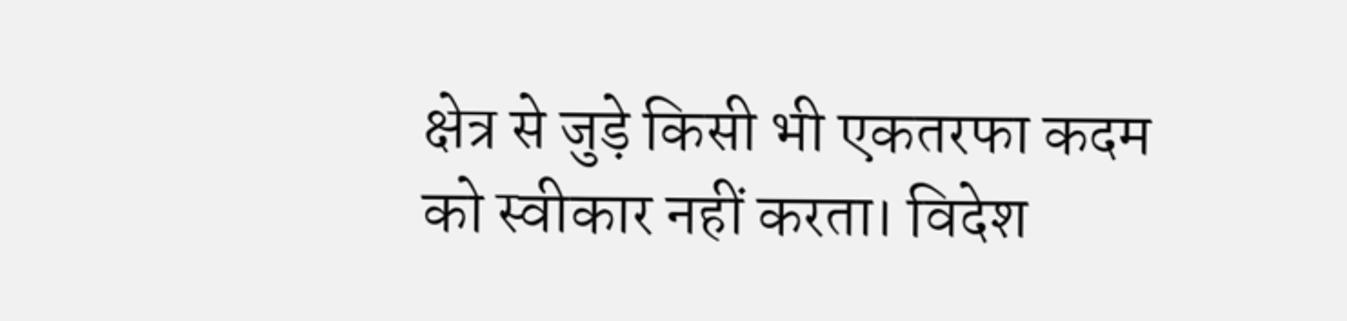क्षेत्र से जुड़े किसी भी एकतरफा कदम को स्वीकार नहीं करता। विदेश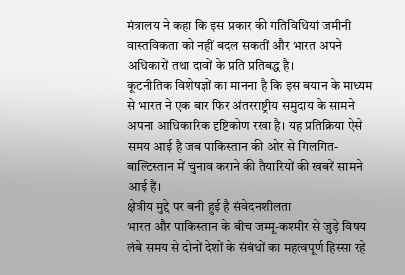मंत्रालय ने कहा कि इस प्रकार की गतिविधियां जमीनी वास्तविकता को नहीं बदल सकतीं और भारत अपने अधिकारों तथा दावों के प्रति प्रतिबद्ध है।
कूटनीतिक विशेषज्ञों का मानना है कि इस बयान के माध्यम से भारत ने एक बार फिर अंतरराष्ट्रीय समुदाय के सामने अपना आधिकारिक दृष्टिकोण रखा है। यह प्रतिक्रिया ऐसे समय आई है जब पाकिस्तान की ओर से गिलगित-बाल्टिस्तान में चुनाव कराने की तैयारियों की खबरें सामने आई हैं।
क्षेत्रीय मुद्दे पर बनी हुई है संवेदनशीलता
भारत और पाकिस्तान के बीच जम्मू-कश्मीर से जुड़े विषय लंबे समय से दोनों देशों के संबंधों का महत्वपूर्ण हिस्सा रहे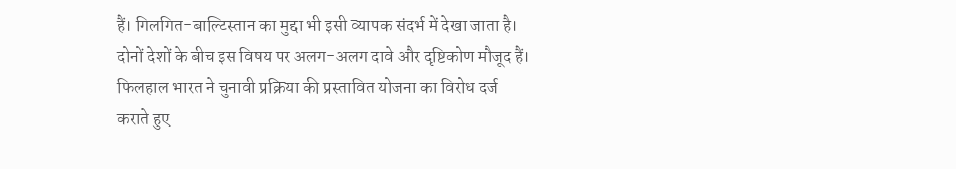हैं। गिलगित-बाल्टिस्तान का मुद्दा भी इसी व्यापक संदर्भ में देखा जाता है। दोनों देशों के बीच इस विषय पर अलग-अलग दावे और दृष्टिकोण मौजूद हैं।
फिलहाल भारत ने चुनावी प्रक्रिया की प्रस्तावित योजना का विरोध दर्ज कराते हुए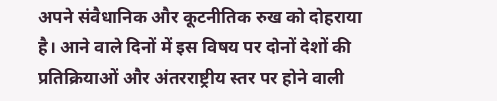अपने संवैधानिक और कूटनीतिक रुख को दोहराया है। आने वाले दिनों में इस विषय पर दोनों देशों की प्रतिक्रियाओं और अंतरराष्ट्रीय स्तर पर होने वाली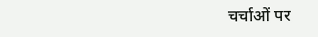चर्चाओं पर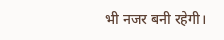भी नजर बनी रहेगी।